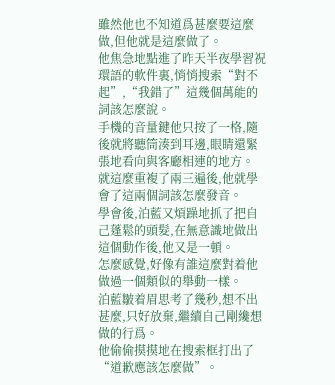雖然他也不知道爲甚麼要這麼做,但他就是這麼做了。
他焦急地點進了昨天半夜學習祝環語的軟件裏,悄悄搜索“對不起”,“我錯了”這幾個萬能的詞該怎麼說。
手機的音量鍵他只按了一格,隨後就將聽筒湊到耳邊,眼睛還緊張地看向與客廳相連的地方。
就這麼重複了兩三遍後,他就學會了這兩個詞該怎麼發音。
學會後,泊藍又煩躁地抓了把自己蓬鬆的頭髮,在無意識地做出這個動作後,他又是一頓。
怎麼感覺,好像有誰這麼對着他做過一個類似的舉動一樣。
泊藍皺着眉思考了幾秒,想不出甚麼,只好放棄,繼續自己剛纔想做的行爲。
他偷偷摸摸地在搜索框打出了“道歉應該怎麼做”。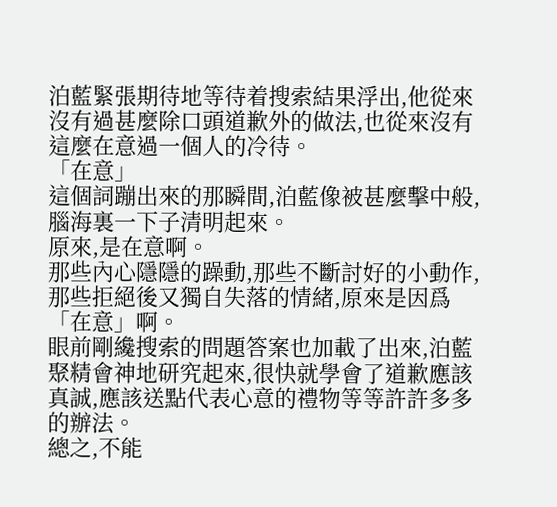泊藍緊張期待地等待着搜索結果浮出,他從來沒有過甚麼除口頭道歉外的做法,也從來沒有這麼在意過一個人的冷待。
「在意」
這個詞蹦出來的那瞬間,泊藍像被甚麼擊中般,腦海裏一下子清明起來。
原來,是在意啊。
那些內心隱隱的躁動,那些不斷討好的小動作,那些拒絕後又獨自失落的情緒,原來是因爲「在意」啊。
眼前剛纔搜索的問題答案也加載了出來,泊藍聚精會神地研究起來,很快就學會了道歉應該真誠,應該送點代表心意的禮物等等許許多多的辦法。
總之,不能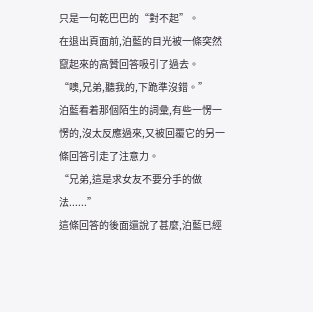只是一句乾巴巴的“對不起”。
在退出頁面前,泊藍的目光被一條突然竄起來的高贊回答吸引了過去。
“噢,兄弟,聽我的,下跪準沒錯。”
泊藍看着那個陌生的詞彙,有些一愣一愣的,沒太反應過來,又被回覆它的另一條回答引走了注意力。
“兄弟,這是求女友不要分手的做法......”
這條回答的後面還說了甚麼,泊藍已經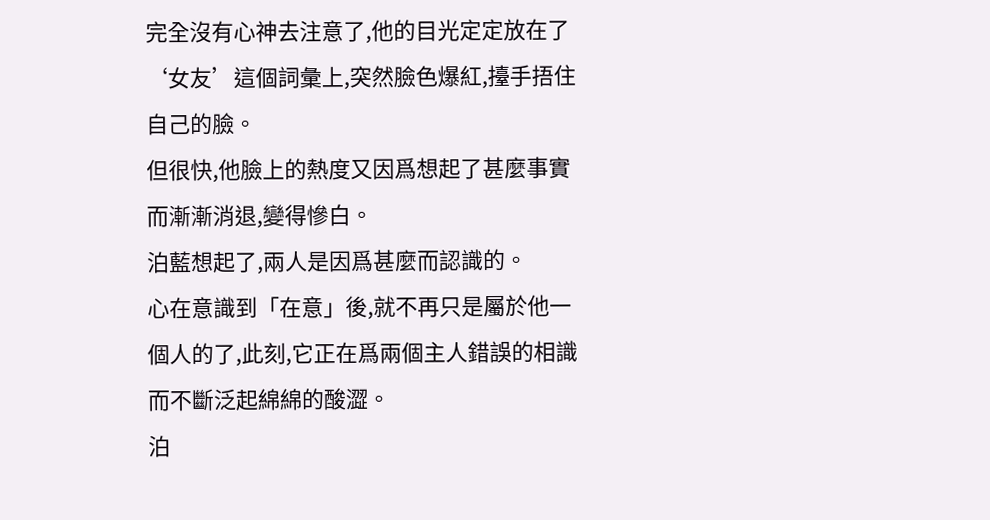完全沒有心神去注意了,他的目光定定放在了‘女友’這個詞彙上,突然臉色爆紅,擡手捂住自己的臉。
但很快,他臉上的熱度又因爲想起了甚麼事實而漸漸消退,變得慘白。
泊藍想起了,兩人是因爲甚麼而認識的。
心在意識到「在意」後,就不再只是屬於他一個人的了,此刻,它正在爲兩個主人錯誤的相識而不斷泛起綿綿的酸澀。
泊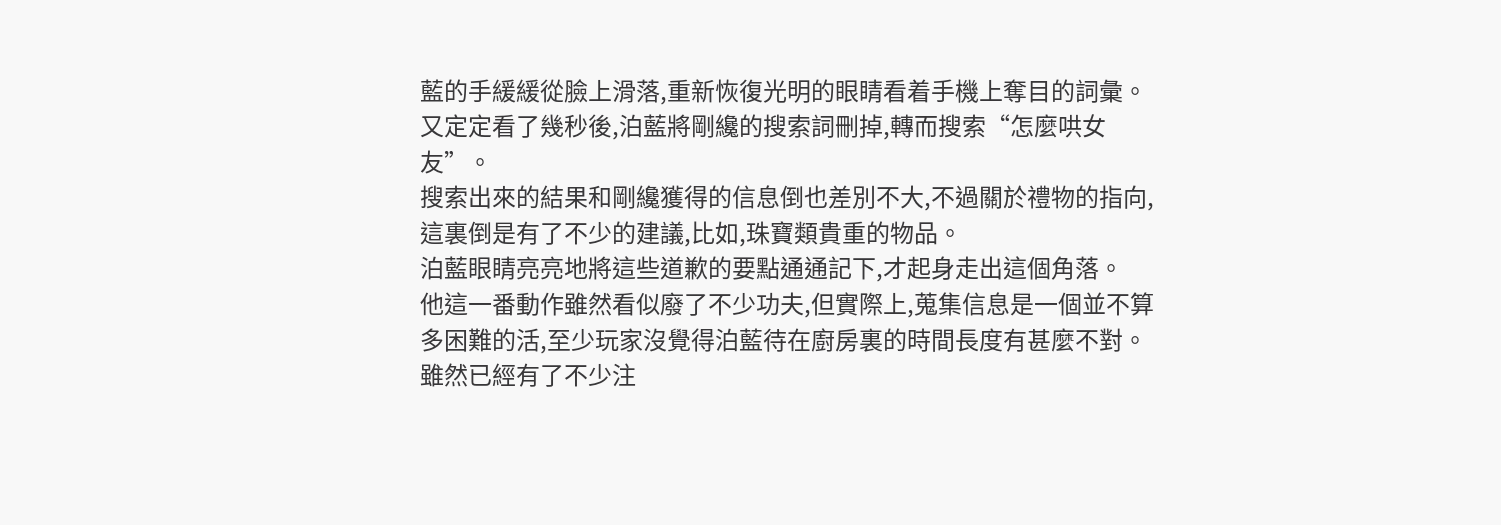藍的手緩緩從臉上滑落,重新恢復光明的眼睛看着手機上奪目的詞彙。
又定定看了幾秒後,泊藍將剛纔的搜索詞刪掉,轉而搜索“怎麼哄女友”。
搜索出來的結果和剛纔獲得的信息倒也差別不大,不過關於禮物的指向,這裏倒是有了不少的建議,比如,珠寶類貴重的物品。
泊藍眼睛亮亮地將這些道歉的要點通通記下,才起身走出這個角落。
他這一番動作雖然看似廢了不少功夫,但實際上,蒐集信息是一個並不算多困難的活,至少玩家沒覺得泊藍待在廚房裏的時間長度有甚麼不對。
雖然已經有了不少注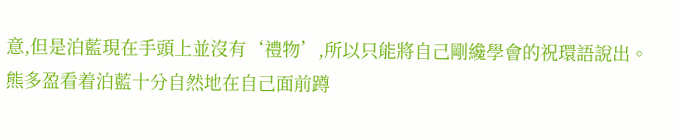意,但是泊藍現在手頭上並沒有‘禮物’,所以只能將自己剛纔學會的祝環語說出。
熊多盈看着泊藍十分自然地在自己面前蹲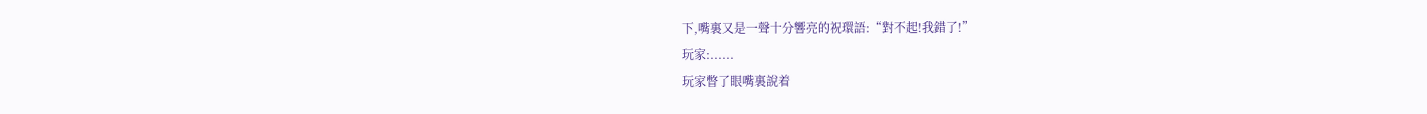下,嘴裏又是一聲十分響亮的祝環語:“對不起!我錯了!”
玩家:......
玩家瞥了眼嘴裏說着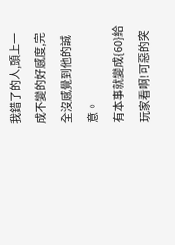我錯了的人,頭上一成不變的好感度,完全沒感覺到他的誠意。
有本事就變成{60}給玩家看啊!可惡的突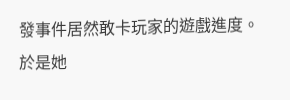發事件居然敢卡玩家的遊戲進度。
於是她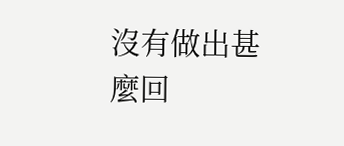沒有做出甚麼回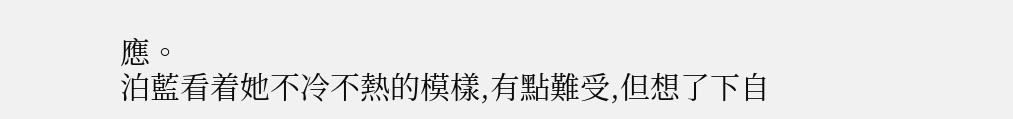應。
泊藍看着她不冷不熱的模樣,有點難受,但想了下自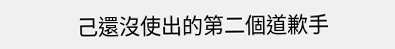己還沒使出的第二個道歉手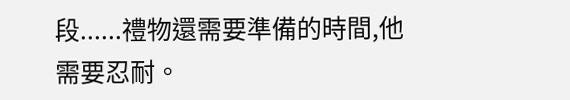段......禮物還需要準備的時間,他需要忍耐。